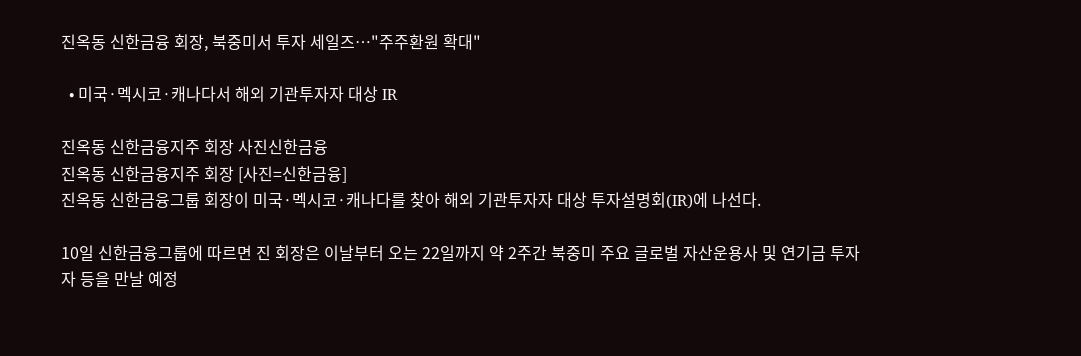진옥동 신한금융 회장, 북중미서 투자 세일즈…"주주환원 확대"

  • 미국·멕시코·캐나다서 해외 기관투자자 대상 IR

진옥동 신한금융지주 회장 사진신한금융
진옥동 신한금융지주 회장 [사진=신한금융]
진옥동 신한금융그룹 회장이 미국·멕시코·캐나다를 찾아 해외 기관투자자 대상 투자설명회(IR)에 나선다.

10일 신한금융그룹에 따르면 진 회장은 이날부터 오는 22일까지 약 2주간 북중미 주요 글로벌 자산운용사 및 연기금 투자자 등을 만날 예정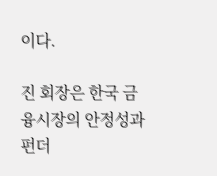이다.

진 회장은 한국 금융시장의 안정성과 펀더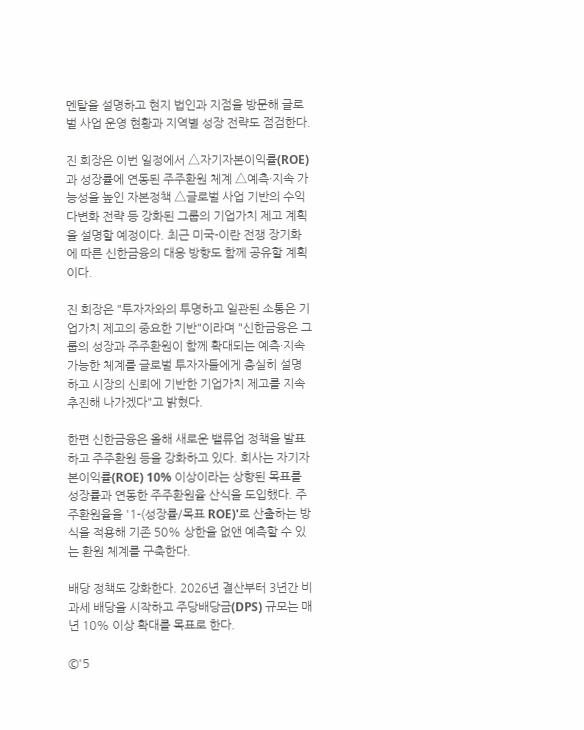멘탈을 설명하고 현지 법인과 지점을 방문해 글로벌 사업 운영 현황과 지역별 성장 전략도 점검한다.

진 회장은 이번 일정에서 △자기자본이익률(ROE)과 성장률에 연동된 주주환원 체계 △예측·지속 가능성을 높인 자본정책 △글로벌 사업 기반의 수익 다변화 전략 등 강화된 그룹의 기업가치 제고 계획을 설명할 예정이다. 최근 미국-이란 전쟁 장기화에 따른 신한금융의 대응 방향도 함께 공유할 계획이다.

진 회장은 "투자자와의 투명하고 일관된 소통은 기업가치 제고의 중요한 기반"이라며 "신한금융은 그룹의 성장과 주주환원이 함께 확대되는 예측·지속 가능한 체계를 글로벌 투자자들에게 충실히 설명하고 시장의 신뢰에 기반한 기업가치 제고를 지속 추진해 나가겠다"고 밝혔다.

한편 신한금융은 올해 새로운 밸류업 정책을 발표하고 주주환원 등을 강화하고 있다. 회사는 자기자본이익률(ROE) 10% 이상이라는 상향된 목표를 성장률과 연동한 주주환원율 산식을 도입했다. 주주환원율을 '1-(성장률/목표 ROE)'로 산출하는 방식을 적용해 기존 50% 상한을 없앤 예측할 수 있는 환원 체계를 구축한다.

배당 정책도 강화한다. 2026년 결산부터 3년간 비과세 배당을 시작하고 주당배당금(DPS) 규모는 매년 10% 이상 확대를 목표로 한다.

©'5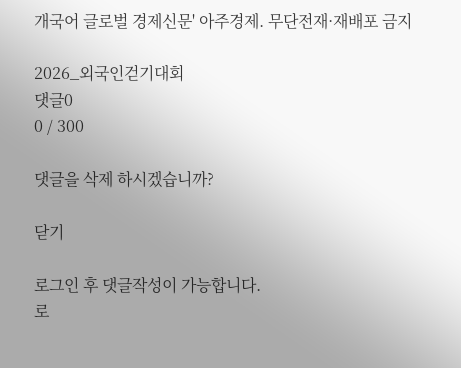개국어 글로벌 경제신문' 아주경제. 무단전재·재배포 금지

2026_외국인걷기대회
댓글0
0 / 300

댓글을 삭제 하시겠습니까?

닫기

로그인 후 댓글작성이 가능합니다.
로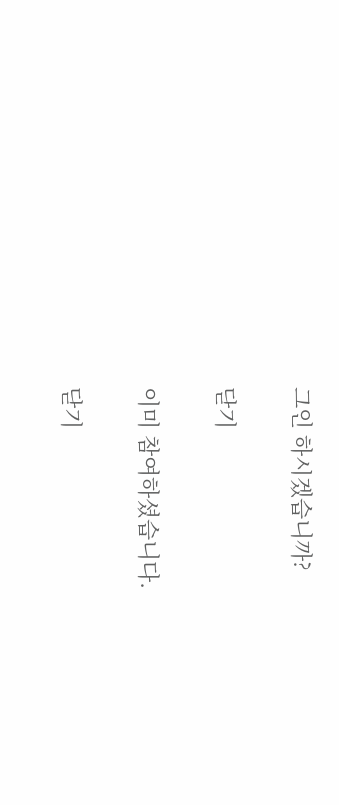그인 하시겠습니까?

닫기

이미 참여하셨습니다.

닫기